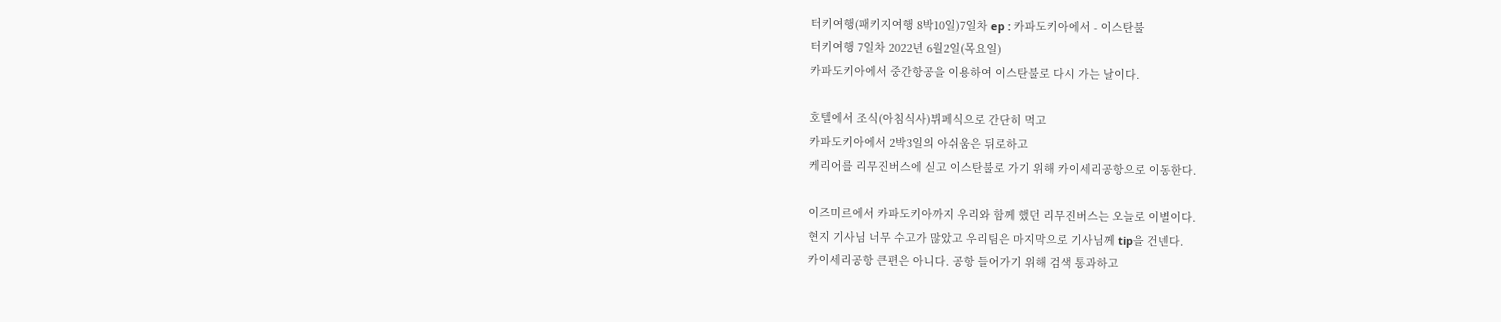터키여행(패키지여행 8박10일)7일차 ep : 카파도키아에서 - 이스탄불
터키여행 7일차 2022년 6월2일(목요일)
카파도키아에서 중간항공을 이용하여 이스탄불로 다시 가는 날이다.

호텔에서 조식(아침식사)뷔페식으로 간단히 먹고
카파도키아에서 2박3일의 아쉬움은 뒤로하고
케리어를 리무진버스에 싣고 이스탄불로 가기 위해 카이세리공항으로 이동한다.

이즈미르에서 카파도키아까지 우리와 함께 했던 리무진버스는 오늘로 이별이다.
현지 기사님 너무 수고가 많았고 우리팀은 마지막으로 기사님께 tip을 건넨다.
카이세리공항 큰편은 아니다. 공항 들어가기 위해 검색 통과하고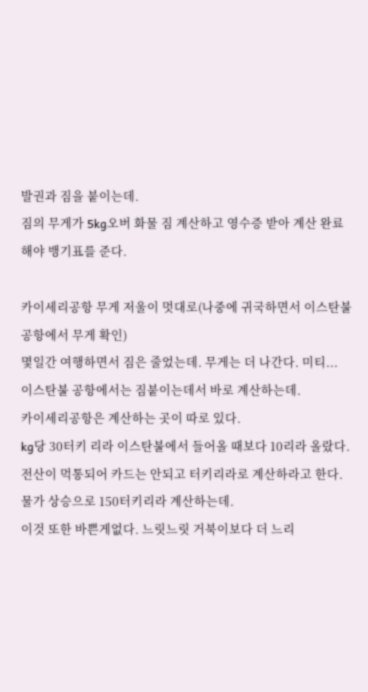발권과 짐을 붙이는데.
짐의 무게가 5kg오버 화물 짐 계산하고 영수증 받아 계산 완료해야 뱅기표를 준다.

카이세리공항 무게 저울이 멋대로(나중에 귀국하면서 이스탄불 공항에서 무게 확인)
몇일간 여행하면서 짐은 줄었는데. 무게는 더 나간다. 미티...
이스탄불 공항에서는 짐붙이는데서 바로 계산하는데.
카이세리공항은 계산하는 곳이 따로 있다.
kg당 30터키 리라 이스탄불에서 들어올 때보다 10리라 올랐다.
전산이 먹통되어 카드는 안되고 터키리라로 계산하라고 한다.
물가 상승으로 150터키리라 계산하는데.
이것 또한 바쁜게없다. 느릿느릿 거북이보다 더 느리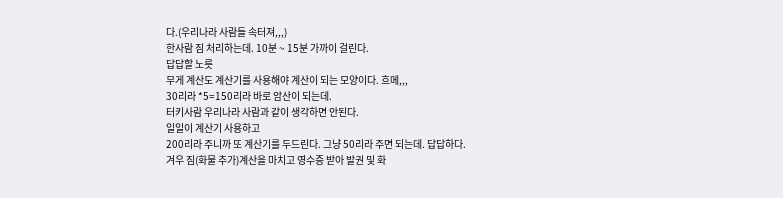다.(우리나라 사람들 속터져,,,)
한사람 짐 처리하는데. 10분 ~ 15분 가까이 걸린다.
답답할 노릇
무게 계산도 계산기를 사용해야 계산이 되는 모양이다. 흐메,,,
30리라 *5=150리라 바로 암산이 되는데.
터키사람 우리나라 사람과 같이 생각하면 안된다.
일일이 계산기 사용하고
200리라 주니까 또 계산기를 두드린다. 그냥 50리라 주면 되는데. 답답하다.
겨우 짐(화물 추가)계산을 마치고 영수증 받아 발권 및 화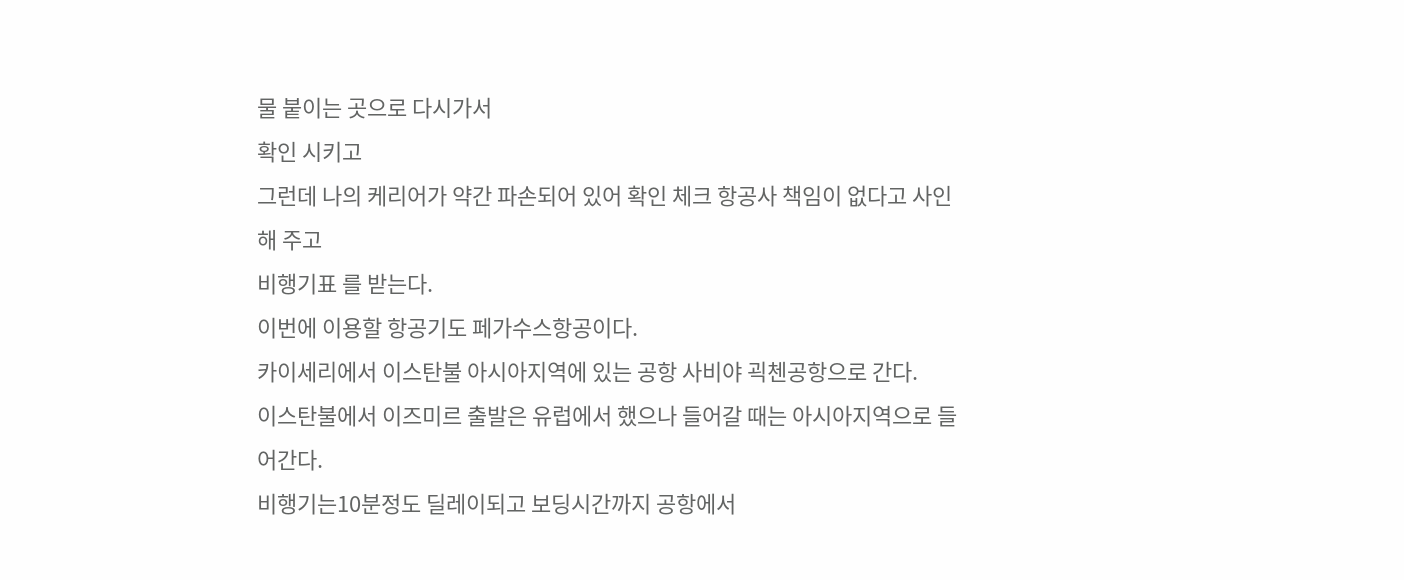물 붙이는 곳으로 다시가서
확인 시키고
그런데 나의 케리어가 약간 파손되어 있어 확인 체크 항공사 책임이 없다고 사인해 주고
비행기표 를 받는다.
이번에 이용할 항공기도 페가수스항공이다.
카이세리에서 이스탄불 아시아지역에 있는 공항 사비야 괵첸공항으로 간다.
이스탄불에서 이즈미르 출발은 유럽에서 했으나 들어갈 때는 아시아지역으로 들어간다.
비행기는10분정도 딜레이되고 보딩시간까지 공항에서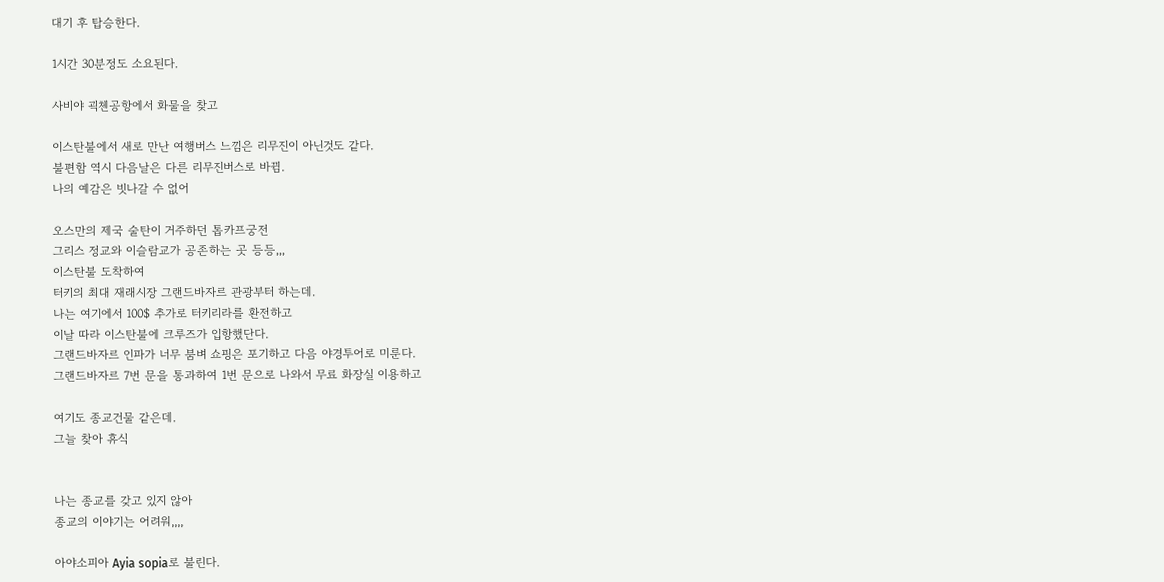대기 후 탑승한다.

1시간 30분정도 소요된다.

사비야 괵첸공항에서 화물을 찾고

이스탄불에서 새로 만난 여행버스 느낌은 리무진이 아닌것도 같다.
불편함 역시 다음날은 다른 리무진버스로 바뀜.
나의 예감은 빗나갈 수 없어

오스만의 제국 술탄이 거주하던 톱카프궁전
그리스 정교와 이슬람교가 공존하는 곳 등등,,,
이스탄불 도착하여
터키의 최대 재래시장 그랜드바자르 관광부터 하는데.
나는 여기에서 100$ 추가로 터키리라를 환전하고
이날 따라 이스탄불에 크루즈가 입항했단다.
그랜드바자르 인파가 너무 붐벼 쇼핑은 포기하고 다음 야경투어로 미룬다.
그랜드바자르 7번 문을 통과하여 1번 문으로 나와서 무료 화장실 이용하고

여기도 종교건물 같은데.
그늘 찾아 휴식


나는 종교를 갖고 있지 않아
종교의 이야기는 어려워,,,,

아야소피아 Ayia sopia로 불린다.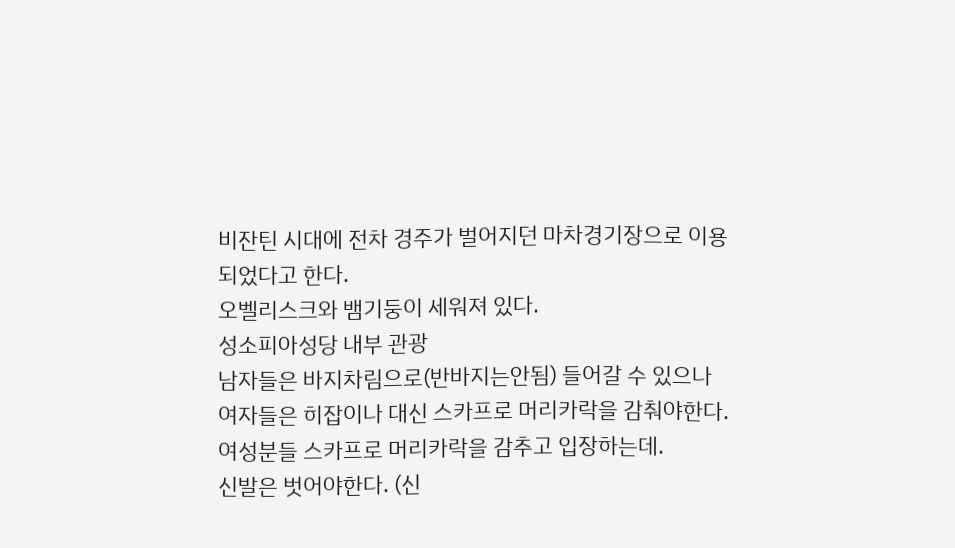비잔틴 시대에 전차 경주가 벌어지던 마차경기장으로 이용되었다고 한다.
오벨리스크와 뱀기둥이 세워져 있다.
성소피아성당 내부 관광
남자들은 바지차림으로(반바지는안됨) 들어갈 수 있으나
여자들은 히잡이나 대신 스카프로 머리카락을 감춰야한다.
여성분들 스카프로 머리카락을 감추고 입장하는데.
신발은 벗어야한다. (신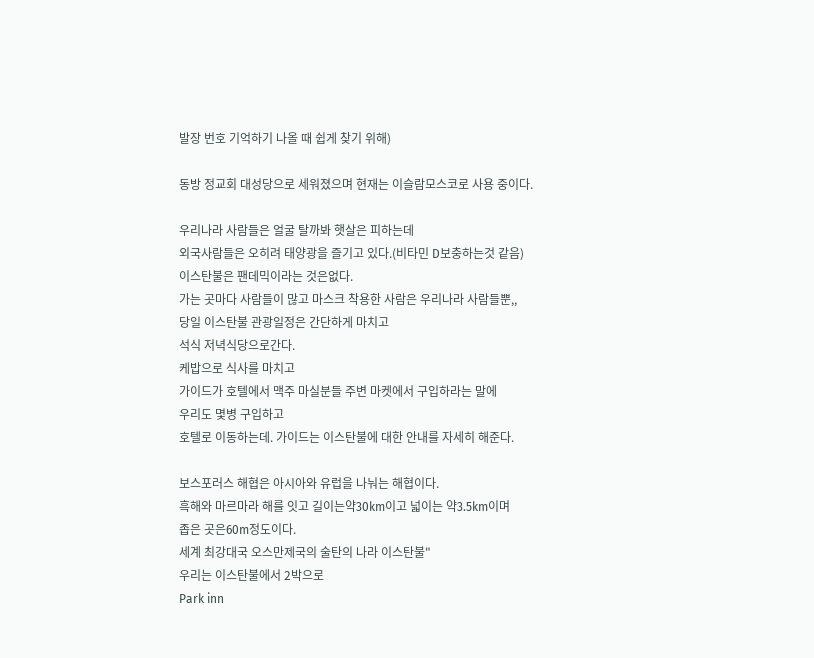발장 번호 기억하기 나올 때 쉽게 찾기 위해)

동방 정교회 대성당으로 세워졌으며 현재는 이슬람모스코로 사용 중이다.

우리나라 사람들은 얼굴 탈까봐 햇살은 피하는데
외국사람들은 오히려 태양광을 즐기고 있다.(비타민 D보충하는것 같음)
이스탄불은 팬데믹이라는 것은없다.
가는 곳마다 사람들이 많고 마스크 착용한 사람은 우리나라 사람들뿐,,
당일 이스탄불 관광일정은 간단하게 마치고
석식 저녁식당으로간다.
케밥으로 식사를 마치고
가이드가 호텔에서 맥주 마실분들 주변 마켓에서 구입하라는 말에
우리도 몇병 구입하고
호텔로 이동하는데. 가이드는 이스탄불에 대한 안내를 자세히 해준다.

보스포러스 해협은 아시아와 유럽을 나눠는 해협이다.
흑해와 마르마라 해를 잇고 길이는약30km이고 넓이는 약3.5km이며
좁은 곳은60m정도이다.
세계 최강대국 오스만제국의 술탄의 나라 이스탄불"
우리는 이스탄불에서 2박으로
Park inn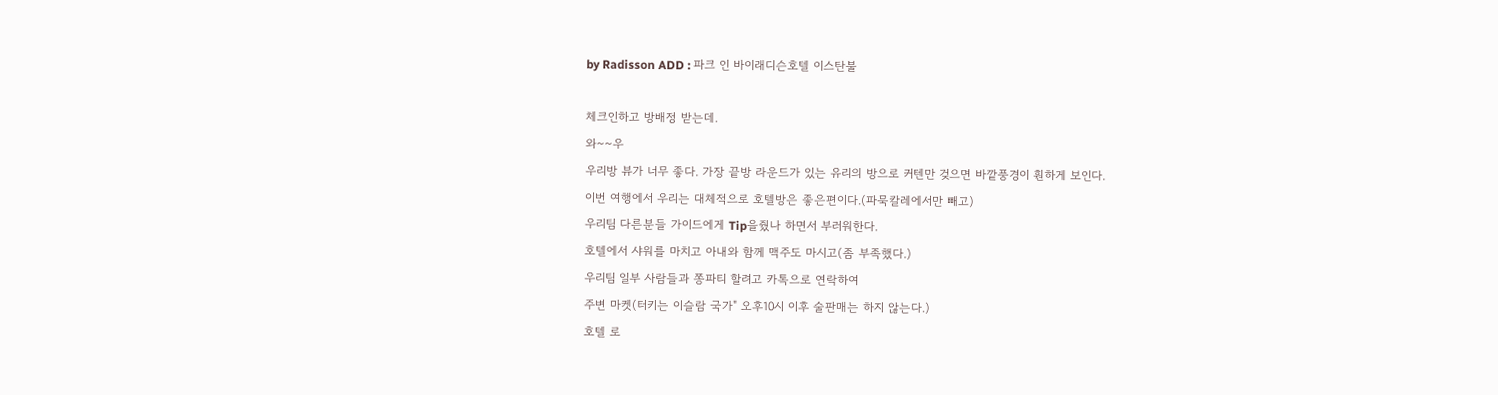by Radisson ADD : 파크 인 바이래디슨호텔 이스탄불

체크인하고 방배정 받는데.
와~~우
우리방 뷰가 너무 좋다. 가장 끝방 라운드가 있는 유리의 방으로 커텐만 겆으면 바깥풍경이 훤하게 보인다.
이번 여행에서 우리는 대체적으로 호텔방은 좋은편이다.(파묵칼레에서만 빼고)
우리팀 다른분들 가이드에게 Tip을줬나 하면서 부러워한다.
호텔에서 샤워를 마치고 아내와 함께 맥주도 마시고(좀 부족했다.)
우리팀 일부 사람들과 쫑파티 할려고 카톡으로 연락하여
주변 마켓(터키는 이슬람 국가" 오후10시 이후 술판매는 하지 않는다.)
호텔 로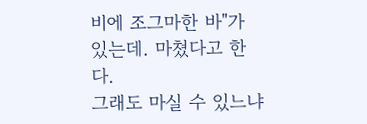비에 조그마한 바"가 있는데. 마쳤다고 한다.
그래도 마실 수 있느냐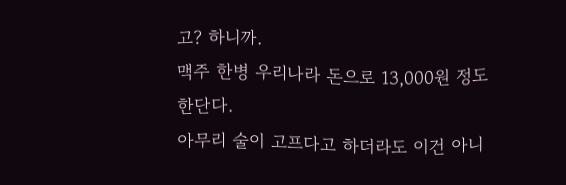고? 하니까.
맥주 한병 우리나라 돈으로 13,000원 정도 한단다.
아무리 술이 고프다고 하더라도 이건 아니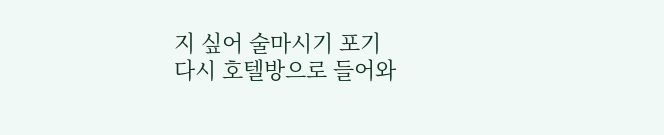지 싶어 술마시기 포기
다시 호텔방으로 들어와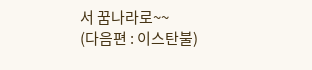서 꿈나라로~~
(다음편 : 이스탄불)